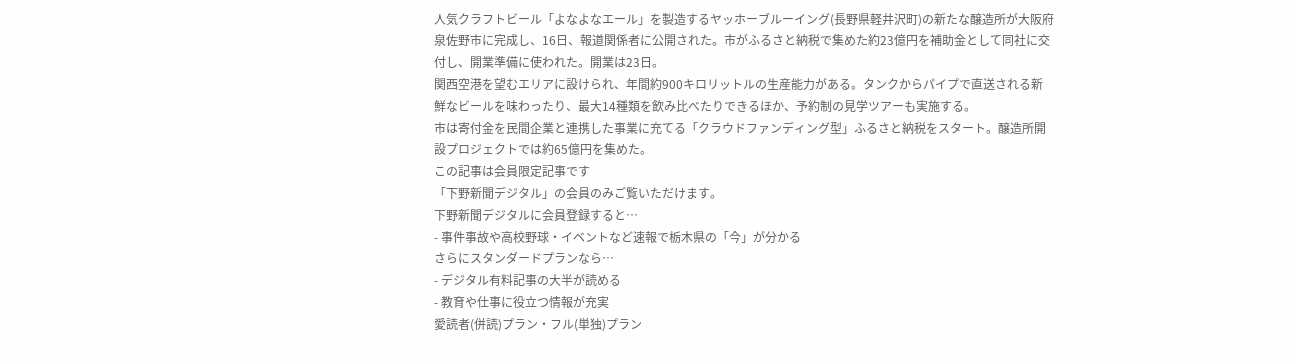人気クラフトビール「よなよなエール」を製造するヤッホーブルーイング(長野県軽井沢町)の新たな醸造所が大阪府泉佐野市に完成し、16日、報道関係者に公開された。市がふるさと納税で集めた約23億円を補助金として同社に交付し、開業準備に使われた。開業は23日。
関西空港を望むエリアに設けられ、年間約900キロリットルの生産能力がある。タンクからパイプで直送される新鮮なビールを味わったり、最大14種類を飲み比べたりできるほか、予約制の見学ツアーも実施する。
市は寄付金を民間企業と連携した事業に充てる「クラウドファンディング型」ふるさと納税をスタート。醸造所開設プロジェクトでは約65億円を集めた。
この記事は会員限定記事です
「下野新聞デジタル」の会員のみご覧いただけます。
下野新聞デジタルに会員登録すると…
- 事件事故や高校野球・イベントなど速報で栃木県の「今」が分かる
さらにスタンダードプランなら…
- デジタル有料記事の大半が読める
- 教育や仕事に役立つ情報が充実
愛読者(併読)プラン・フル(単独)プラン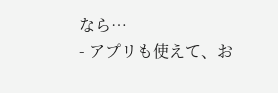なら…
- アプリも使えて、お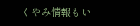くやみ情報もい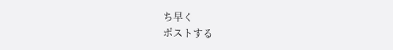ち早く
ポストする